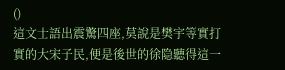()
這文士語出震驚四座,莫說是樊宇等實打實的大宋子民,便是後世的徐隐聽得這一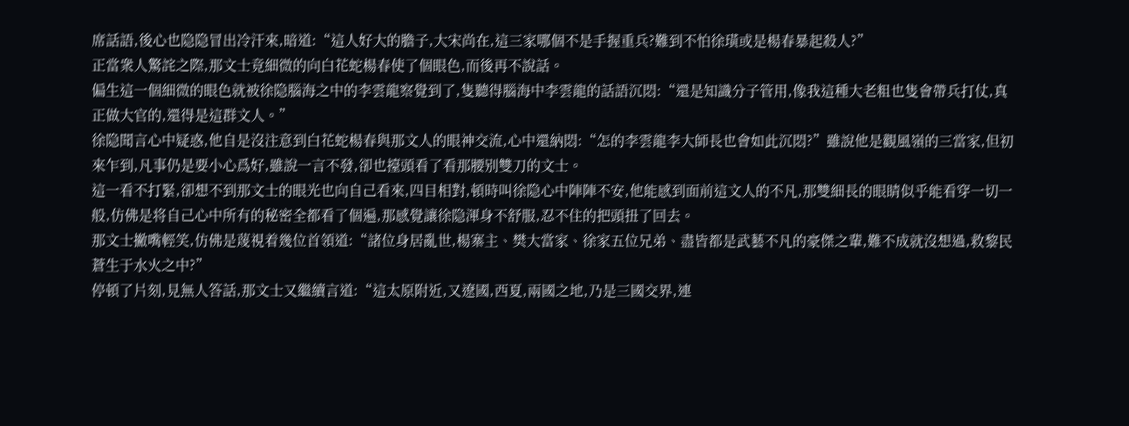席話語,後心也隐隐冒出冷汗來,暗道:“這人好大的膽子,大宋尚在,這三家哪個不是手握重兵?難到不怕徐璜或是楊春暴起殺人?”
正當衆人驚詫之際,那文士竟細微的向白花蛇楊春使了個眼色,而後再不說話。
偏生這一個細微的眼色就被徐隐腦海之中的李雲龍察覺到了,隻聽得腦海中李雲龍的話語沉悶:“還是知識分子管用,像我這種大老粗也隻會帶兵打仗,真正做大官的,還得是這群文人。”
徐隐聞言心中疑惑,他自是沒注意到白花蛇楊春與那文人的眼神交流,心中還納悶:“怎的李雲龍李大師長也會如此沉悶?”雖說他是觀風嶺的三當家,但初來乍到,凡事仍是要小心爲好,雖說一言不發,卻也擡頭看了看那腰别雙刀的文士。
這一看不打緊,卻想不到那文士的眼光也向自己看來,四目相對,頓時叫徐隐心中陣陣不安,他能感到面前這文人的不凡,那雙細長的眼睛似乎能看穿一切一般,仿佛是将自己心中所有的秘密全都看了個遍,那感覺讓徐隐渾身不舒服,忍不住的把頭扭了回去。
那文士撇嘴輕笑,仿佛是蔑視着幾位首領道:“諸位身居亂世,楊寨主、樊大當家、徐家五位兄弟、盡皆都是武藝不凡的豪傑之輩,難不成就沒想過,救黎民蒼生于水火之中?”
停頓了片刻,見無人答話,那文士又繼續言道:“這太原附近,又遼國,西夏,兩國之地,乃是三國交界,連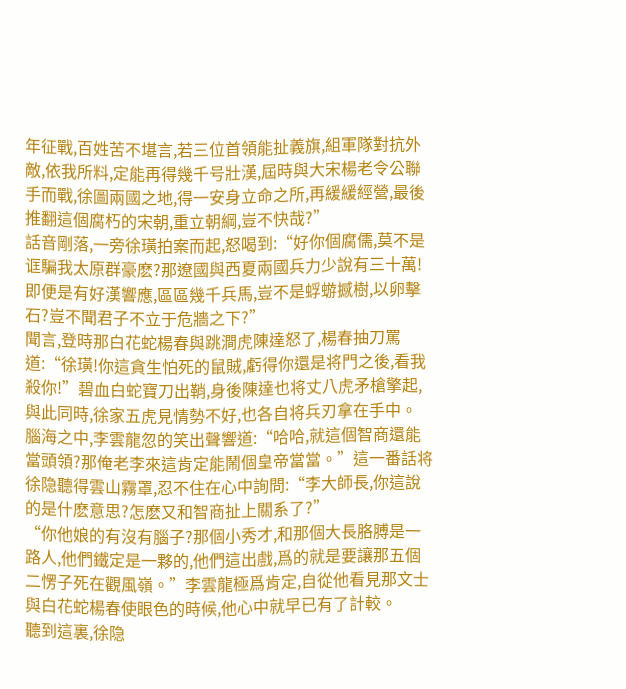年征戰,百姓苦不堪言,若三位首領能扯義旗,組軍隊對抗外敵,依我所料,定能再得幾千号壯漢,屆時與大宋楊老令公聯手而戰,徐圖兩國之地,得一安身立命之所,再緩緩經營,最後推翻這個腐朽的宋朝,重立朝綱,豈不快哉?”
話音剛落,一旁徐璜拍案而起,怒喝到:“好你個腐儒,莫不是诓騙我太原群豪麽?那遼國與西夏兩國兵力少說有三十萬!即便是有好漢響應,區區幾千兵馬,豈不是蜉蝣撼樹,以卵擊石?豈不聞君子不立于危牆之下?”
聞言,登時那白花蛇楊春與跳澗虎陳達怒了,楊春抽刀罵道:“徐璜!你這貪生怕死的鼠賊,虧得你還是将門之後,看我殺你!”碧血白蛇寶刀出鞘,身後陳達也将丈八虎矛槍擎起,與此同時,徐家五虎見情勢不好,也各自将兵刃拿在手中。
腦海之中,李雲龍忽的笑出聲響道:“哈哈,就這個智商還能當頭領?那俺老李來這肯定能鬧個皇帝當當。”這一番話将徐隐聽得雲山霧罩,忍不住在心中詢問:“李大師長,你這說的是什麽意思?怎麽又和智商扯上關系了?”
“你他娘的有沒有腦子?那個小秀才,和那個大長胳膊是一路人,他們鐵定是一夥的,他們這出戲,爲的就是要讓那五個二愣子死在觀風嶺。”李雲龍極爲肯定,自從他看見那文士與白花蛇楊春使眼色的時候,他心中就早已有了計較。
聽到這裏,徐隐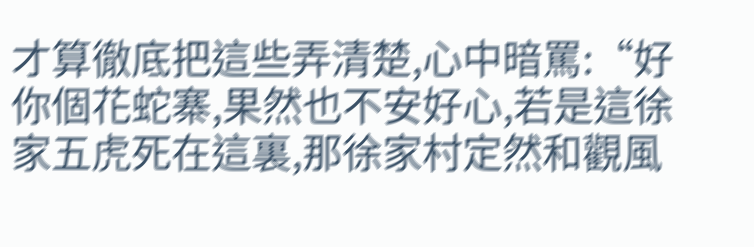才算徹底把這些弄清楚,心中暗罵:“好你個花蛇寨,果然也不安好心,若是這徐家五虎死在這裏,那徐家村定然和觀風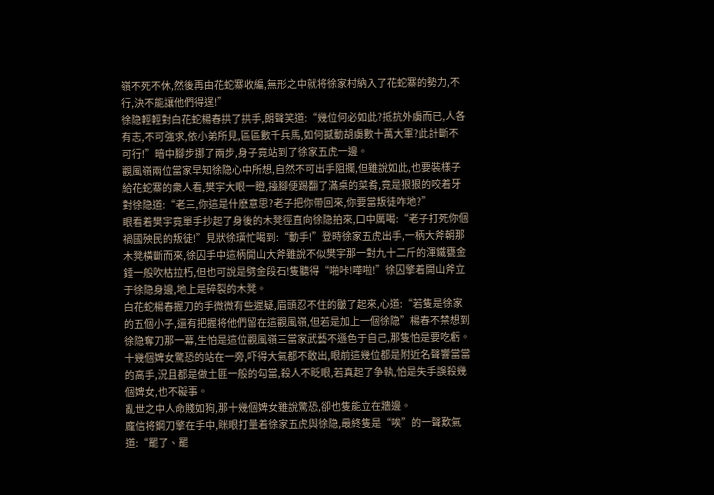嶺不死不休,然後再由花蛇寨收編,無形之中就将徐家村納入了花蛇寨的勢力,不行,決不能讓他們得逞!”
徐隐輕輕對白花蛇楊春拱了拱手,朗聲笑道:“幾位何必如此?抵抗外虜而已,人各有志,不可強求,依小弟所見,區區數千兵馬,如何撼動胡虜數十萬大軍?此計斷不可行!”暗中腳步挪了兩步,身子竟站到了徐家五虎一邊。
觀風嶺兩位當家早知徐隐心中所想,自然不可出手阻攔,但雖說如此,也要裝樣子給花蛇寨的衆人看,樊宇大眼一瞪,擡腳便踢翻了滿桌的菜肴,竟是狠狠的咬着牙對徐隐道:“老三,你這是什麽意思?老子把你帶回來,你要當叛徒咋地?”
眼看着樊宇竟單手抄起了身後的木凳徑直向徐隐拍來,口中厲喝:“老子打死你個禍國殃民的叛徒!”見狀徐璜忙喝到:“動手!”登時徐家五虎出手,一柄大斧朝那木凳橫斷而來,徐囚手中這柄開山大斧雖說不似樊宇那一對九十二斤的渾鐵甕金錘一般吹枯拉朽,但也可說是劈金段石!隻聽得“啪咔!嘩啦!”徐囚擎着開山斧立于徐隐身邊,地上是碎裂的木凳。
白花蛇楊春握刀的手微微有些遲疑,眉頭忍不住的皺了起來,心道:“若隻是徐家的五個小子,還有把握将他們留在這觀風嶺,但若是加上一個徐隐”楊春不禁想到徐隐奪刀那一幕,生怕是這位觀風嶺三當家武藝不遜色于自己,那隻怕是要吃虧。
十幾個婢女驚恐的站在一旁,吓得大氣都不敢出,眼前這幾位都是附近名聲響當當的高手,況且都是做土匪一般的勾當,殺人不眨眼,若真起了争執,怕是失手誤殺幾個婢女,也不礙事。
亂世之中人命賤如狗,那十幾個婢女雖說驚恐,卻也隻能立在牆邊。
龐信将鋼刀擎在手中,眯眼打量着徐家五虎與徐隐,最終隻是“唉”的一聲歎氣道:“罷了、罷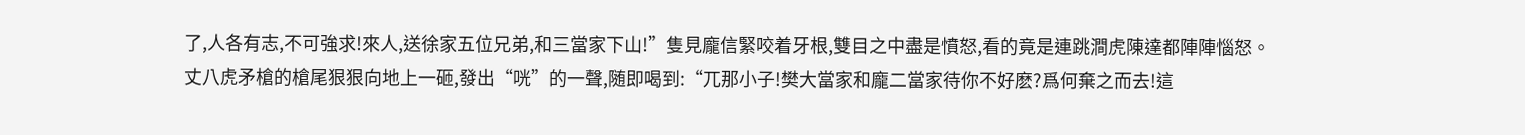了,人各有志,不可強求!來人,送徐家五位兄弟,和三當家下山!”隻見龐信緊咬着牙根,雙目之中盡是憤怒,看的竟是連跳澗虎陳達都陣陣惱怒。
丈八虎矛槍的槍尾狠狠向地上一砸,發出“咣”的一聲,随即喝到:“兀那小子!樊大當家和龐二當家待你不好麽?爲何棄之而去!這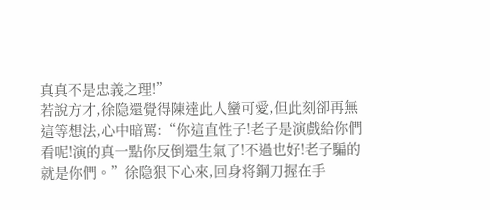真真不是忠義之理!”
若說方才,徐隐還覺得陳達此人蠻可愛,但此刻卻再無這等想法,心中暗罵:“你這直性子!老子是演戲給你們看呢!演的真一點你反倒還生氣了!不過也好!老子騙的就是你們。”徐隐狠下心來,回身将鋼刀握在手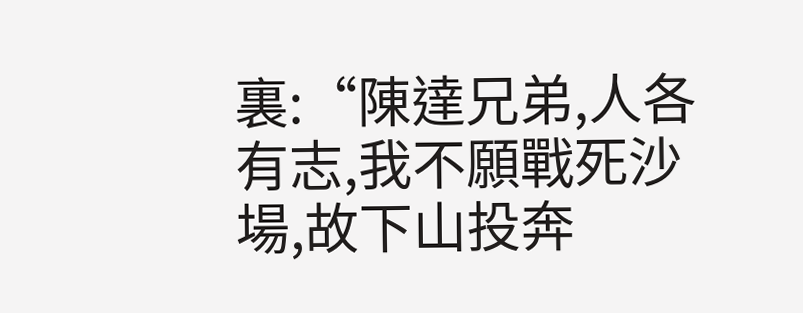裏:“陳達兄弟,人各有志,我不願戰死沙場,故下山投奔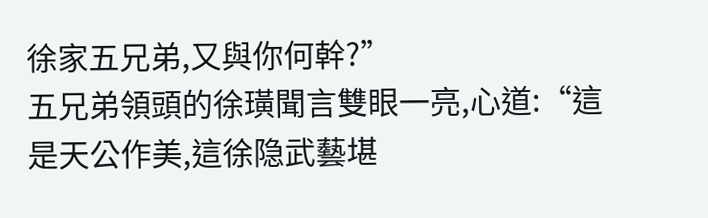徐家五兄弟,又與你何幹?”
五兄弟領頭的徐璜聞言雙眼一亮,心道:“這是天公作美,這徐隐武藝堪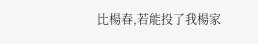比楊春,若能投了我楊家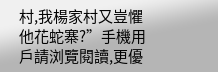村,我楊家村又豈懼他花蛇寨?”手機用戶請浏覽閱讀,更優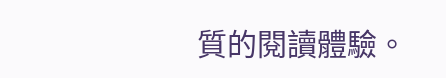質的閱讀體驗。